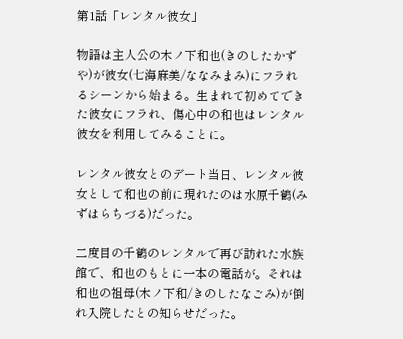第1話「レンタル彼女」

物語は主人公の木ノ下和也(きのしたかずや)が彼女(七海麻美/ななみまみ)にフラれるシーンから始まる。生まれて初めてできた彼女にフラれ、傷心中の和也はレンタル彼女を利用してみることに。

レンタル彼女とのデート当日、レンタル彼女として和也の前に現れたのは水原千鶴(みずはらちづる)だった。

二度目の千鶴のレンタルで再び訪れた水族館で、和也のもとに一本の電話が。それは和也の祖母(木ノ下和/きのしたなごみ)が倒れ入院したとの知らせだった。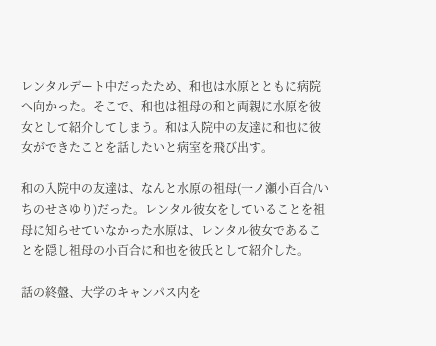レンタルデート中だったため、和也は水原とともに病院へ向かった。そこで、和也は祖母の和と両親に水原を彼女として紹介してしまう。和は入院中の友達に和也に彼女ができたことを話したいと病室を飛び出す。

和の入院中の友達は、なんと水原の祖母(一ノ瀬小百合/いちのせさゆり)だった。レンタル彼女をしていることを祖母に知らせていなかった水原は、レンタル彼女であることを隠し祖母の小百合に和也を彼氏として紹介した。

話の終盤、大学のキャンパス内を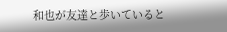和也が友達と歩いていると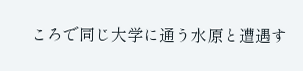ころで同じ大学に通う水原と遭遇す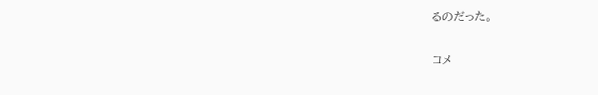るのだった。

コメ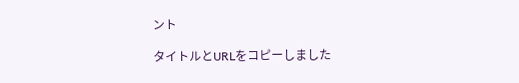ント

タイトルとURLをコピーしました